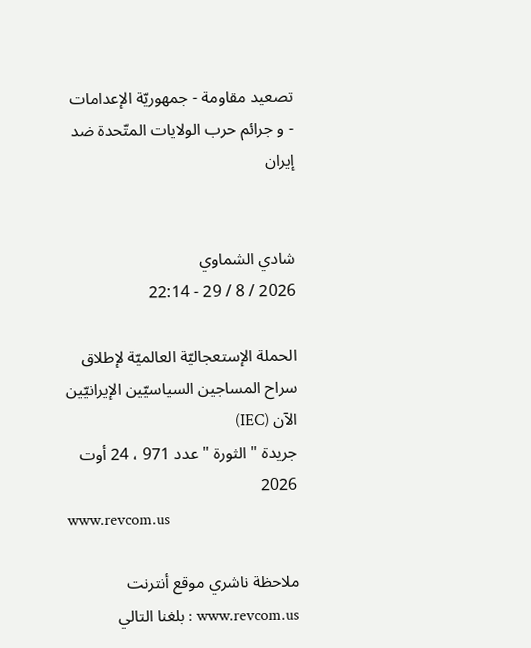تصعيد مقاومة - جمهوريّة الإعدامات - و جرائم حرب الولايات المتّحدة ضد إيران


شادي الشماوي
2026 / 8 / 29 - 22:14

الحملة الإستعجاليّة العالميّة لإطلاق سراح المساجين السياسيّين الإيرانيّين الآن (IEC)
جريدة " الثورة " عدد 971 ، 24 أوت 2026
www.revcom.us

ملاحظة ناشري موقع أنترنت www.revcom.us : بلغنا التالي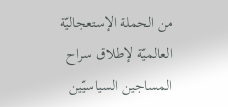من الحملة الإستعجاليّة العالميّة لإطلاق سراح المساجين السياسيّين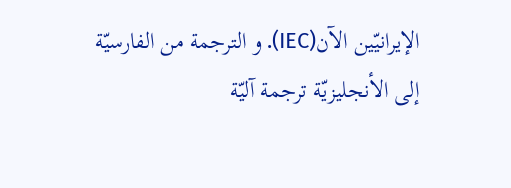الإيرانيّين الآن(IEC). و الترجمة من الفارسيّة إلى الأنجليزيّة ترجمة آليّة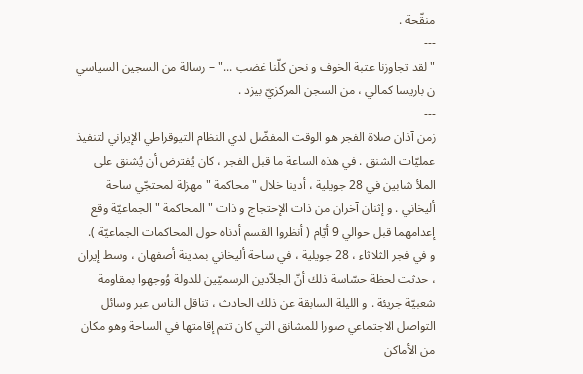منقّحة .
---
" لقد تجاوزنا عتبة الخوف و نحن كلّنا غضب ..." – رسالة من السجين السياسي ن باريسا كمالي ، من السجن المركزيّ بيزد .
---
زمن آذان صلاة الفجر هو الوقت المفضّل لدي النظام التيوقراطي الإيراني لتنفيذ عمليّات الشنق . في هذه الساعة ما قبل الفجر ، كان يُفترض أن يُشنق على الملأ شابين في 28 جويلية ، أدينا خلال " محاكمة " مهزلة لمحتجّي ساحة أليخاني . و إثنان آخران من ذات الإحتجاج و ذات " المحاكمة " الجماعيّة وقع إعدامهما قبل حوالي 9 أيّام ( أنظروا القسم أدناه حول المحاكمات الجماعيّة ).
و في فجر الثلاثاء ، 28 جويلية ، في ساحة أليخاني بمدينة أصفهان ، وسط إيران ، حدثت لحظة حسّاسة ذلك أنّ الجلاّدين الرسميّين للدولة وُوجهوا بمقاومة شعبيّة جريئة . و الليلة السابقة عن ذلك الحادث ، تناقل الناس عبر وسائل التواصل الاجتماعي صورا للمشانق التي كان تتم إقامتها في الساحة وهو مكان من الأماكن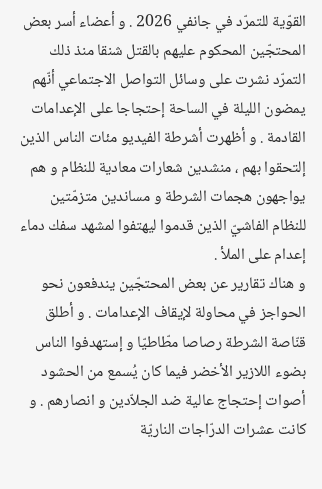القوّية للتمرّد في جانفي 2026 . و أعضاء أسر بعض المحتجّين المحكوم عليهم بالقتل شنقا منذ ذلك التمرّد نشرت على وسائل التواصل الاجتماعي أنّهم يمضون الليلة في الساحة إحتجاجا على الإعدامات القادمة . و أظهرت أشرطة الفيديو مئات الناس الذين إلتحقوا بهم ، منشدين شعارات معادية للنظام و هم يواجهون هجمات الشرطة و مساندين متزمّتين للنظام الفاشيّ الذين قدموا ليهتفوا لمشهد سفك دماء إعدام على الملأ .
و هناك تقارير عن بعض المحتجّين يندفعون نحو الحواجز في محاولة لإيقاف الإعدامات . و أطلق قنّاصة الشرطة رصاصا مطّاطيّا و إستهدفوا الناس بضوء اللازير الأخضر فيما كان يُسمع من الحشود أصوات إحتجاج عالية ضد الجلاّدين و انصارهم . و كانت عشرات الدرّاجات الناريّة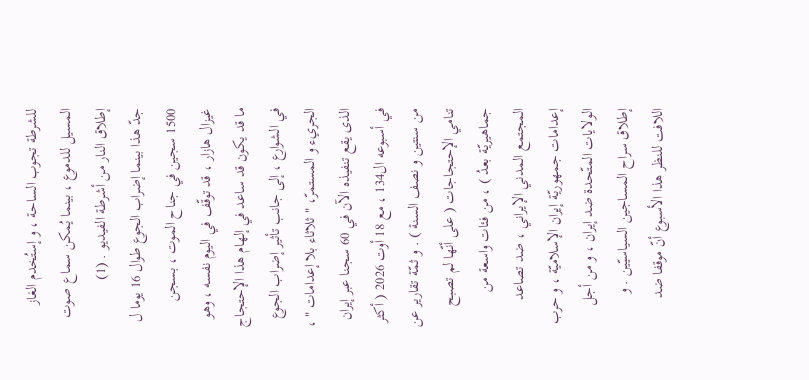للشرطة تجوب الساحة ، و إستُخدم الغاز المسيل للدموع ، بينما يُمكن سماع صوت إطلاق النار من أشرطة الفيديو . (1)
جدّ هذا بينما إضراب الجوع طوال 16 يوما ل 1500 سجين في جناح الموت ، بسجن غيزال هازار ، قد توقّف في اليوم نفسه ، وهو ما قد يكون قد ساعد في إلهام هذا الإحتجاج في الشوارع ، إلى جانب تأثير إضراب الجوع الجريء و المستمرّ، " ثلاثاء بلا إعدامات " ، الذى يقع تنفيذه الآن في 60 سجنا عبر إيران في أسبوعه ال134 ، مع 18 أوت 2026 ( أكثر من سنتين و نصف السنة ) . و ثمّة تقارير عن تنامي الإحتجاجات ( على أنّها لم تصبح جماهيريّة بعدُ ) ، من فئات واسعة من المجتمع المدني الإيراني ، ضد تصاعد إعدامات جمهوريّة إيران الإسلاميّة ، و حرب الولايات المتّحدة ضد إيران ، و من أجل إطلاق سراح المساجين السياسيّين . و اللافت للنظر هذا الأسبوع أنّ موقفا ضد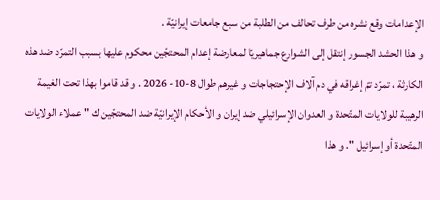الإعدامات وقع نشره من طرف تحالف من الطلبة من سبع جامعات إيرانيّة .
و هذا الحشد الجسور إنتقل إلى الشوارع جماهيريّا لمعارضة إعدام المحتجّين محكوم عليها بسبب التمرّد ضد هذه الكارثة ، تمرّد تمّ إغراقه في دم آلاف الإحتجاجات و غيرهم طوال 8-10- 2026 . و قد قاموا بهذا تحت الغيمة الرهيبة للولايات المتّحدة و العدوان الإسرائيلي ضد إيران و الأحكام الإيرانيّة ضد المحتجّين ك " عملاء الولايات المتّحدة أو إسرائيل ". و هذا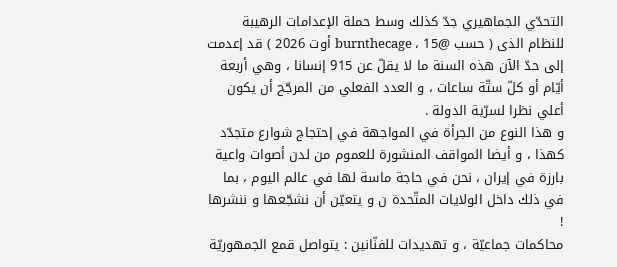التحدّي الجماهيري جدّ كذلك وسط حملة الإعدامات الرهيبة للنظام الذى ( حسب @burnthecage ، 15 أوت 2026 ) قد إعدمت إلى حدّ الآن هذه السنة ما لا يقلّ عن 915 إنسانا ، وهي أربعة أيّام أو كلّ ستّة ساعات ، و العدد الفعلي من المرجّح أن يكون أعلي نظرا لسرّية الدولة .
و هذا النوع من الجرأة في المواجهة في إحتجاج شوارع متجدّد كهذا ، و أيضا المواقف المنشورة للعموم من لدن أصوات واعية بارزة في إيران ، نحن في حاجة ماسة لها في عالم اليوم ، بما في ذلك داخل الولايات المتّحدة ن و يتعيّن أن نشجّعها و ننشرها !
محاكمات جماعيّة ، و تهديدات للفنّانين : يتواصل قمع الجمهوريّة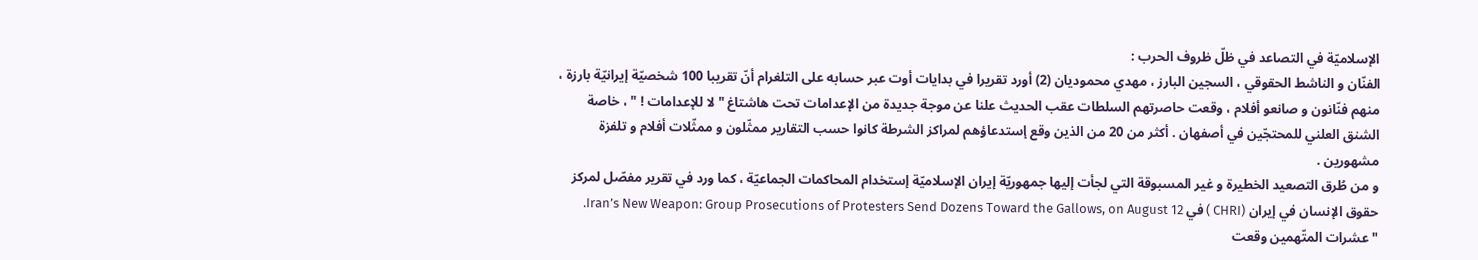الإسلاميّة في التصاعد في ظلّ ظروف الحرب :
الفنّان و الناشط الحقوقي ، السجين البارز ، مهدي محموديان (2) أورد تقريرا في بدايات أوت عبر حسابه على التلغرام أنّ تقريبا 100 شخصيّة إيرانيّة بارزة ، منهم فنّانون و صانعو أفلام ، وقعت حاصرتهم السلطات عقب الحديث علنا عن موجة جديدة من الإعدامات تحت هاشتاغ " لا للإعدامات ! " ، خاصة الشنق العلني للمحتجّين في أصفهان . أكثر من 20 من الذين وقع إستدعاؤهم لمراكز الشرطة كانوا حسب التقارير ممثّلون و ممثّلات أفلام و تلفزة مشهورين .
و من طُرق التصعيد الخطيرة و غير المسبوقة التي لجأت إليها جمهوريّة إيران الإسلاميّة إستخدام المحاكمات الجماعيّة ، كما ورد في تقرير مفصّل لمركز حقوق الإنسان في إيران (CHRI ) في Iran’s New Weapon: Group Prosecutions of Protesters Send Dozens Toward the Gallows, on August 12.
" عشرات المتّهمين وقعت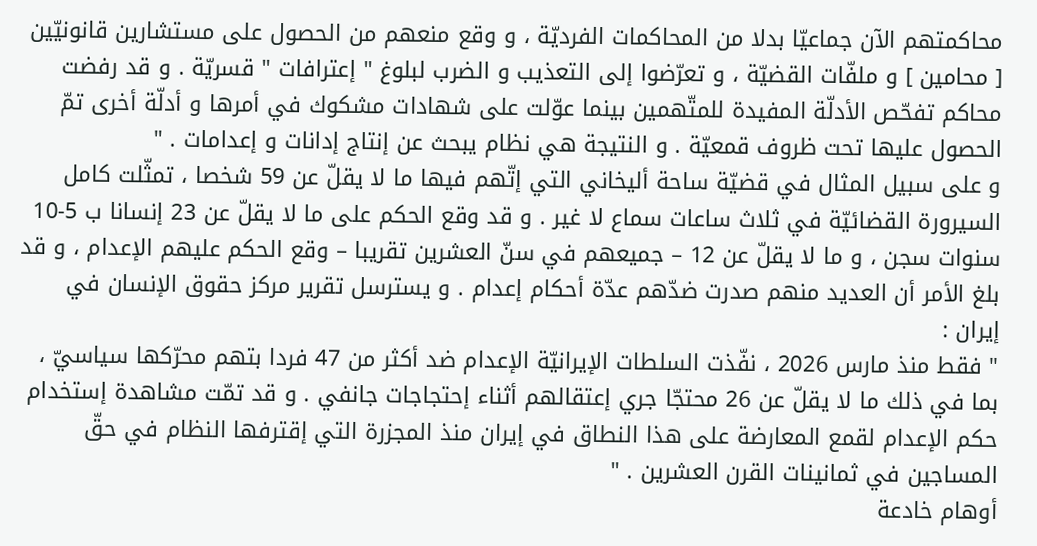محاكمتهم الآن جماعيّا بدلا من المحاكمات الفرديّة ، و وقع منعهم من الحصول على مستشارين قانونيّين [ محامين ] و ملفّات القضيّة ، و تعرّضوا إلى التعذيب و الضرب لبلوغ " إعترافات " قسريّة . و قد رفضت محاكم تفحّص الأدلّة المفيدة للمتّهمين بينما عوّلت على شهادات مشكوك في أمرها و أدلّة أخرى تمّ الحصول عليها تحت ظروف قمعيّة . و النتيجة هي نظام يبحث عن إنتاج إدانات و إعدامات . "
و على سبيل المثال في قضيّة ساحة أليخاني التي إتّهم فيها ما لا يقلّ عن 59 شخصا ، تمثّلت كامل السيرورة القضائيّة في ثلاث ساعات سماع لا غير . و قد وقع الحكم على ما لا يقلّ عن 23 إنسانا ب 5-10 سنوات سجن ، و ما لا يقلّ عن 12 – جميعهم في سنّ العشرين تقريبا – وقع الحكم عليهم الإعدام ، و قد بلغ الأمر أن العديد منهم صدرت ضدّهم عدّة أحكام إعدام . و يسترسل تقرير مركز حقوق الإنسان في إيران :
" فقط منذ مارس 2026 ، نفّذت السلطات الإيرانيّة الإعدام ضد أكثر من 47 فردا بتهم محرّكها سياسيّ ، بما في ذلك ما لا يقلّ عن 26 محتجّا جري إعتقالهم أثناء إحتجاجات جانفي . و قد تمّت مشاهدة إستخدام حكم الإعدام لقمع المعارضة على هذا النطاق في إيران منذ المجزرة التي إقترفها النظام في حقّ المساجين في ثمانينات القرن العشرين . "
أوهام خادعة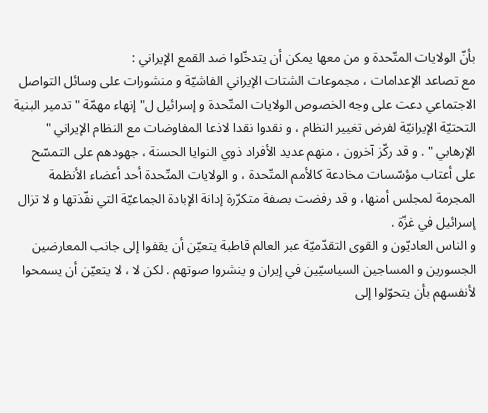بأنّ الولايات المتّحدة و من معها يمكن أن يتدخّلوا ضد القمع الإيراني :
مع تصاعد الإعدامات ، مجموعات الشتات الإيراني الفاشيّة و منشورات على وسائل التواصل الاجتماعي دعت على وجه الخصوص الولايات المتّحدة و إسرائيل ل" إنهاء مهمّة " تدمير البنية التحتيّة الإيرانيّة لفرض تغيير النظام ، و نقدوا نقدا لاذعا المفاوضات مع النظام الإيراني " الإرهابي " . و قد ركّز آخرون ، منهم عديد الأفراد ذوي النوايا الحسنة ، جهودهم على التمسّح على أعتاب مؤسّسات مخادعة كالأمم المتّحدة ، و الولايات المتّحدة أحد أعضاء الأنظمة المجرمة لمجلس أمنها، و قد رفضت بصفة متكرّرة إدانة الإبادة الجماعيّة التي نفّذتها و لا تزال إسرائيل في غزّة .
و الناس العاديّون و القوى التقدّميّة عبر العالم قاطبة يتعيّن أن يقفوا إلى جانب المعارضين الجسورين و المساجين السياسيّين في إيران و ينشروا صوتهم . لكن لا ، لا يتعيّن أن يسمحوا لأنفسهم بأن يتحوّلوا إلى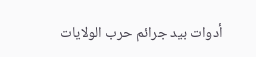أدوات بيد جرائم حرب الولايات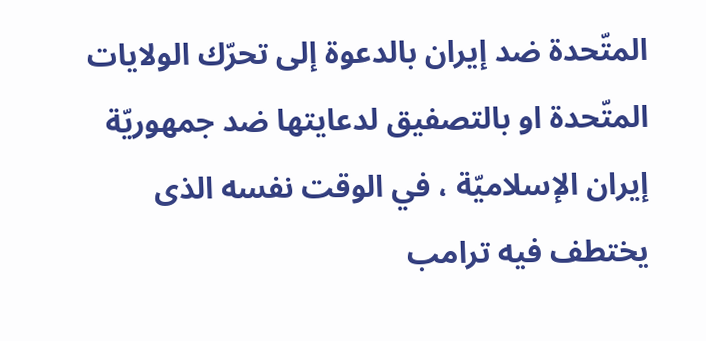المتّحدة ضد إيران بالدعوة إلى تحرّك الولايات المتّحدة او بالتصفيق لدعايتها ضد جمهوريّة إيران الإسلاميّة ، في الوقت نفسه الذى يختطف فيه ترامب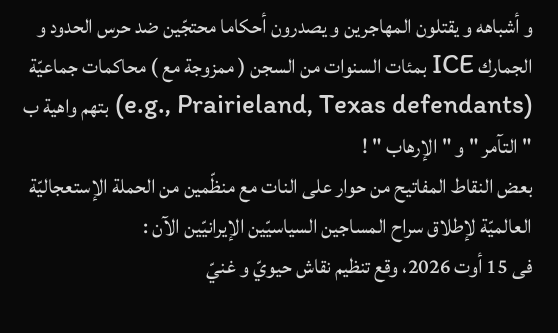و أشباهه و يقتلون المهاجرين و يصدرون أحكاما محتجّين ضد حرس الحدود و الجمارك ICE بمئات السنوات من السجن ( ممزوجة مع ) محاكمات جماعيّة (e.g., Prairieland, Texas defendants) بتهم واهية ب " التآمر " و " الإرهاب " !
بعض النقاط المفاتيح من حوار على النات مع منظّمين من الحملة الإستعجاليّة العالميّة لإطلاق سراح المساجين السياسيّين الإيرانيّين الآن :
فى 15 أوت 2026، وقع تنظيم نقاش حيويّ و غنيّ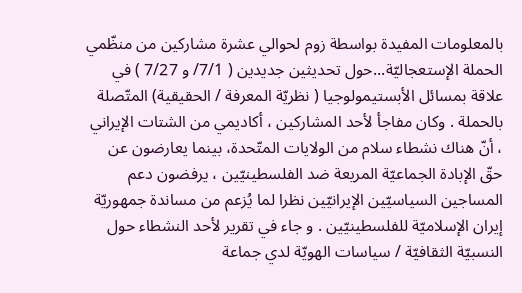بالمعلومات المفيدة بواسطة زوم لحوالي عشرة مشاركين من منظّمي الحملة الإستعجاليّة...حول تحديثين جديدين ( 7/1/ و 7/27 ) في علاقة بمسائل الأبستيمولوجيا ( نظريّة المعرفة / الحقيقية) المتّصلة بالحملة . وكان مفاجأ لأحد المشاركين ، أكاديمي من الشتات الإيراني ، أنّ هناك نشطاء سلام من الولايات المتّحدة، بينما يعارضون عن حقّ الإبادة الجماعيّة المريعة ضد الفلسطينيّين ، يرفضون دعم المساجين السياسيّين الإيرانيّين نظرا لما يُزعم من مساندة جمهوريّة إيران الإسلاميّة للفلسطينيّين . و جاء في تقرير لأحد النشطاء حول النسبيّة الثقافيّة / سياسات الهويّة لدي جماعة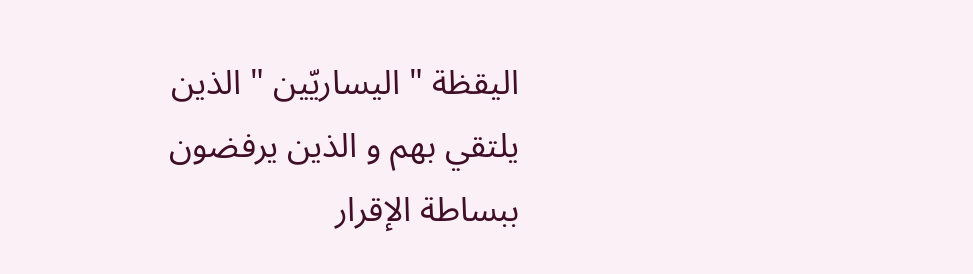اليقظة " اليساريّين " الذين يلتقي بهم و الذين يرفضون ببساطة الإقرار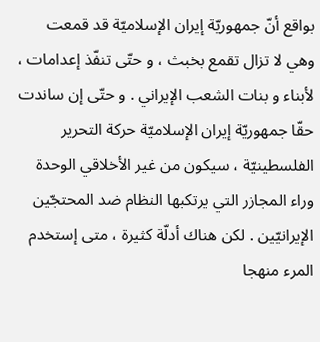بواقع أنّ جمهوريّة إيران الإسلاميّة قد قمعت وهي لا تزال تقمع بخبث ، و حتّى تنفّذ إعدامات ، لأبناء و بنات الشعب الإيراني . و حتّى إن ساندت حقّا جمهوريّة إيران الإسلاميّة حركة التحرير الفلسطينيّة ، سيكون من غير الأخلاقي الوحدة وراء المجازر التي يرتكبها النظام ضد المحتجّين الإيرانيّين . لكن هناك أدلّة كثيرة ، متى إستخدم المرء منهجا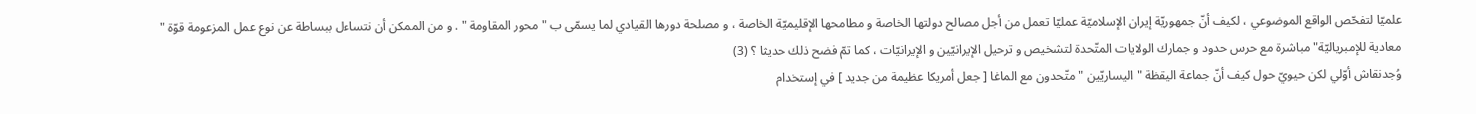علميّا لتفحّص الواقع الموضوعي ، لكيف أنّ جمهوريّة إيران الإسلاميّة عمليّا تعمل من أجل مصالح دولتها الخاصة و مطامحها الإقليميّة الخاصة ، و مصلحة دورها القيادي لما يسمّى ب " محور المقاومة " . و من الممكن أن نتساءل ببساطة عن نوع عمل المزعومة قوّة " معادية للإمبرياليّة" مباشرة مع حرس حدود و جمارك الولايات المتّحدة لتشخيص و ترحيل الإيرانيّين و الإيرانيّات ، كما تمّ فضح ذلك حديثا ؟ (3)
وُجدنقاش أوّلي لكن حيويّ حول كيف أنّ جماعة اليقظة " اليساريّين " متّحدون مع الماغا [ جعل أمريكا عظيمة من جديد ] في إستخدام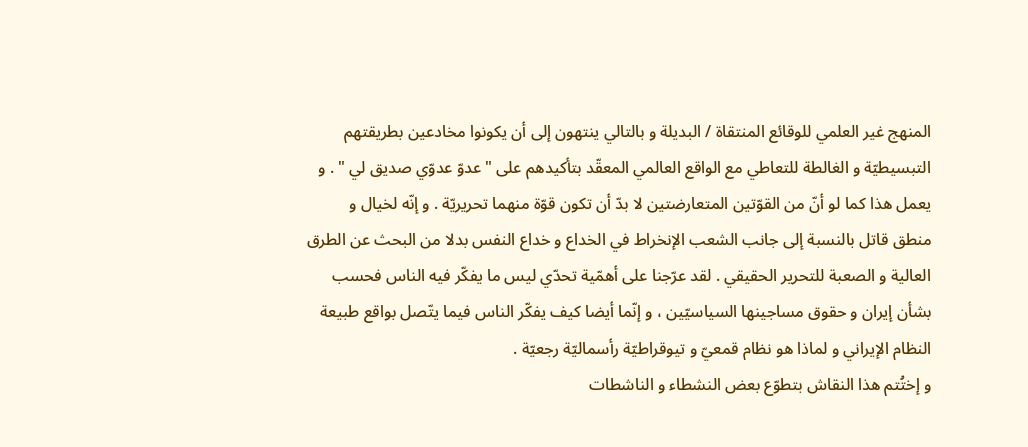المنهج غير العلمي للوقائع المنتقاة / البديلة و بالتالي ينتهون إلى أن يكونوا مخادعين بطريقتهم التبسيطيّة و الغالطة للتعاطي مع الواقع العالمي المعقّد بتأكيدهم على " عدوّ عدوّي صديق لي " . و يعمل هذا كما لو أنّ من القوّتين المتعارضتين لا بدّ أن تكون قوّة منهما تحريريّة . و إنّه لخيال و منطق قاتل بالنسبة إلى جانب الشعب الإنخراط في الخداع و خداع النفس بدلا من البحث عن الطرق العالية و الصعبة للتحرير الحقيقي . لقد عرّجنا على أهمّية تحدّي ليس ما يفكّر فيه الناس فحسب بشأن إيران و حقوق مساجينها السياسيّين ، و إنّما أيضا كيف يفكّر الناس فيما يتّصل بواقع طبيعة النظام الإيراني و لماذا هو نظام قمعيّ و تيوقراطيّة رأسماليّة رجعيّة .
و إختُتم هذا النقاش بتطوّع بعض النشطاء و الناشطات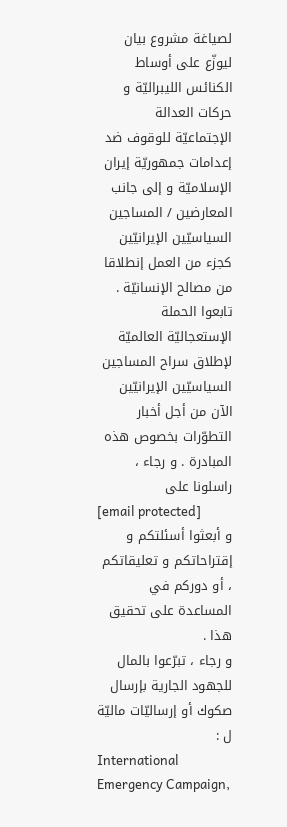لصياغة مشروع بيان ليوزّع على أوساط الكنائس الليبراليّة و حركات العدالة الإجتماعيّة للوقوف ضد إعدامات جمهوريّة إيران الإسلاميّة و إلى جانب المعارضين / المساجين السياسيّين الإيرانيّين كجزء من العمل إنطلاقا من مصالح الإنسانيّة . تابعوا الحملة الإستعجاليّة العالميّة لإطلاق سراح المساجين السياسيّين الإيرانيّين الآن من أجل أخبار التطوّرات بخصوص هذه المبادرة . و رجاء ، راسلونا على
[email protected]
و أبعثوا أسئلتكم و إقتراحاتكم و تعليقاتكم ، أو دوركم في المساعدة على تحقيق هذا .
و رجاء ، تبرّعوا بالمال للجهود الجارية بإرسال صكوك أو إرساليّات ماليّة ل :
International Emergency Campaign,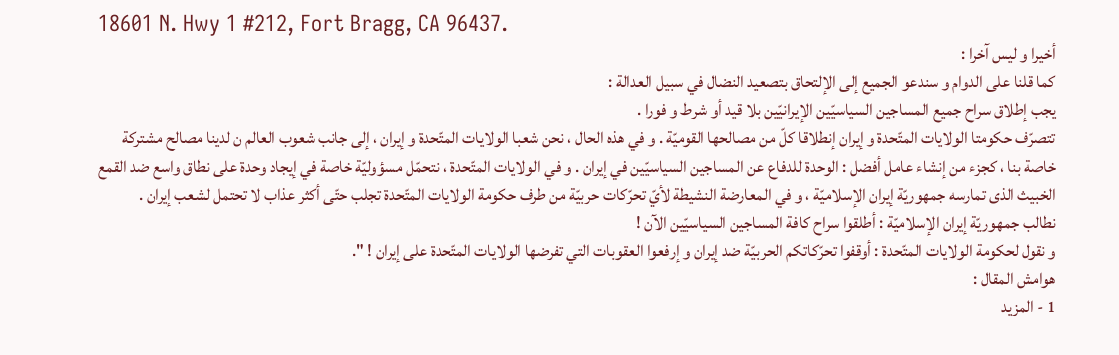18601 N. Hwy 1 #212, Fort Bragg, CA 96437.
أخيرا و ليس آخرا :
كما قلنا على الدوام و سندعو الجميع إلى الإلتحاق بتصعيد النضال في سبيل العدالة :
يجب إطلاق سراح جميع المساجين السياسيّين الإيرانيّين بلا قيد أو شرط و فورا .
تتصرّف حكومتا الولايات المتّحدة و إيران إنطلاقا كلّ من مصالحها القوميّة . و في هذه الحال ، نحن شعبا الولايات المتّحدة و إيران ، إلى جانب شعوب العالم ن لدينا مصالح مشتركة خاصة بنا ، كجزء من إنشاء عامل أفضل : الوحدة للدفاع عن المساجين السياسيّين في إيران . و في الولايات المتّحدة ، نتحمّل مسؤوليّة خاصة في إيجاد وحدة على نطاق واسع ضد القمع الخبيث الذى تمارسه جمهوريّة إيران الإسلاميّة ، و في المعارضة النشيطة لأيّ تحرّكات حربيّة من طرف حكومة الولايات المتّحدة تجلب حتّى أكثر عذاب لا تحتمل لشعب إيران .
نطالب جمهوريّة إيران الإسلاميّة : أطلقوا سراح كافة المساجين السياسيّين الآن !
و نقول لحكومة الولايات المتّحدة : أوقفوا تحرّكاتكم الحربيّة ضد إيران و إرفعوا العقوبات التي تفرضها الولايات المتّحدة على إيران ! ".
هوامش المقال :
1 - المزيد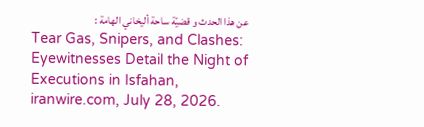عن هذا الحدث و قضيّة ساحة أليخاني الهامة :
Tear Gas, Snipers, and Clashes: Eyewitnesses Detail the Night of Executions in Isfahan, iranwire.com, July 28, 2026.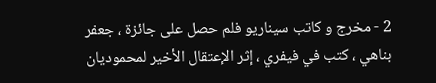2 - مخرج و كاتب سيناريو فلم حصل على جائزة ، جعفر بناهي ، كتب في فيفري ، إثر الإعتقال الأخير لمحموديان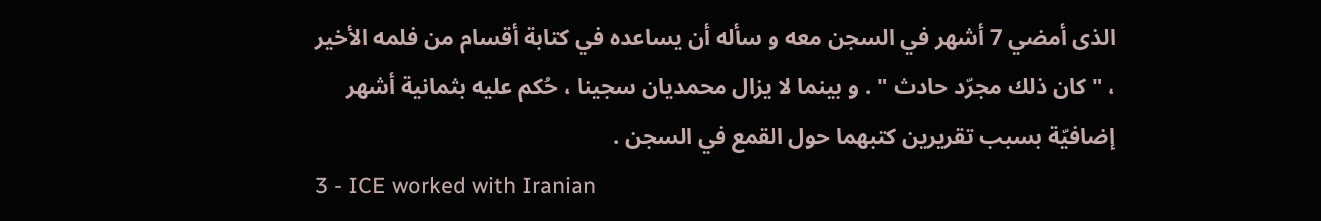الذى أمضي 7 أشهر في السجن معه و سأله أن يساعده في كتابة أقسام من فلمه الأخير ، " كان ذلك مجرّد حادث " . و بينما لا يزال محمديان سجينا ، حُكم عليه بثمانية أشهر إضافيّة بسبب تقريرين كتبهما حول القمع في السجن .
3 - ICE worked with Iranian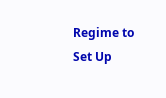Regime to Set Up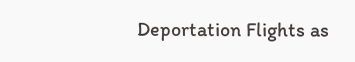Deportation Flights as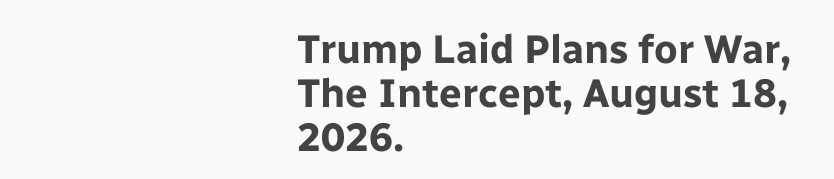Trump Laid Plans for War, The Intercept, August 18, 2026.